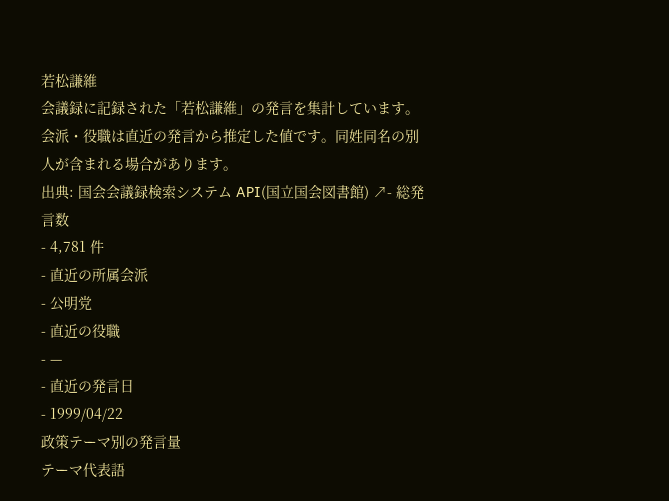若松謙維
会議録に記録された「若松謙維」の発言を集計しています。会派・役職は直近の発言から推定した値です。同姓同名の別人が含まれる場合があります。
出典: 国会会議録検索システム API(国立国会図書館) ↗- 総発言数
- 4,781 件
- 直近の所属会派
- 公明党
- 直近の役職
- —
- 直近の発言日
- 1999/04/22
政策テーマ別の発言量
テーマ代表語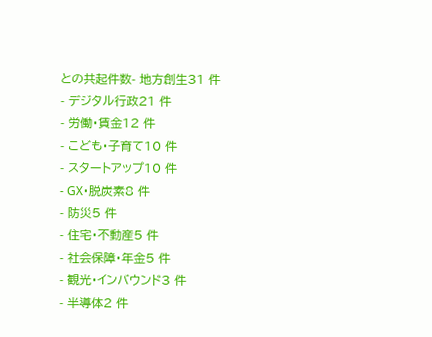との共起件数- 地方創生31 件
- デジタル行政21 件
- 労働・賃金12 件
- こども・子育て10 件
- スタートアップ10 件
- GX・脱炭素8 件
- 防災5 件
- 住宅・不動産5 件
- 社会保障・年金5 件
- 観光・インバウンド3 件
- 半導体2 件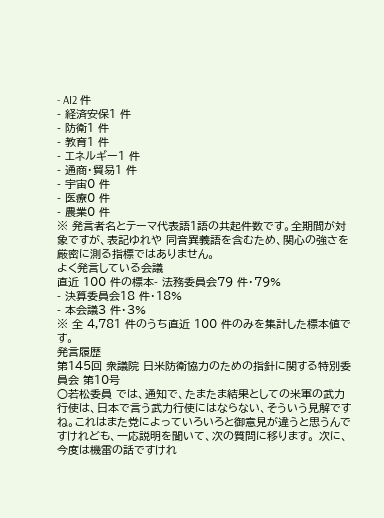- AI2 件
- 経済安保1 件
- 防衛1 件
- 教育1 件
- エネルギー1 件
- 通商・貿易1 件
- 宇宙0 件
- 医療0 件
- 農業0 件
※ 発言者名とテーマ代表語1語の共起件数です。全期間が対象ですが、表記ゆれや 同音異義語を含むため、関心の強さを厳密に測る指標ではありません。
よく発言している会議
直近 100 件の標本- 法務委員会79 件・79%
- 決算委員会18 件・18%
- 本会議3 件・3%
※ 全 4,781 件のうち直近 100 件のみを集計した標本値です。
発言履歴
第145回 衆議院 日米防衛協力のための指針に関する特別委員会 第10号
○若松委員 では、通知で、たまたま結果としての米軍の武力行使は、日本で言う武力行使にはならない、そういう見解ですね。これはまた党によっていろいろと御意見が違うと思うんですけれども、一応説明を聞いて、次の質問に移ります。 次に、今度は機雷の話ですけれ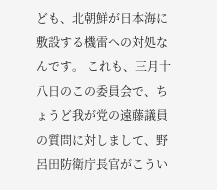ども、北朝鮮が日本海に敷設する機雷への対処なんです。 これも、三月十八日のこの委員会で、ちょうど我が党の遠藤議員の質問に対しまして、野呂田防衛庁長官がこうい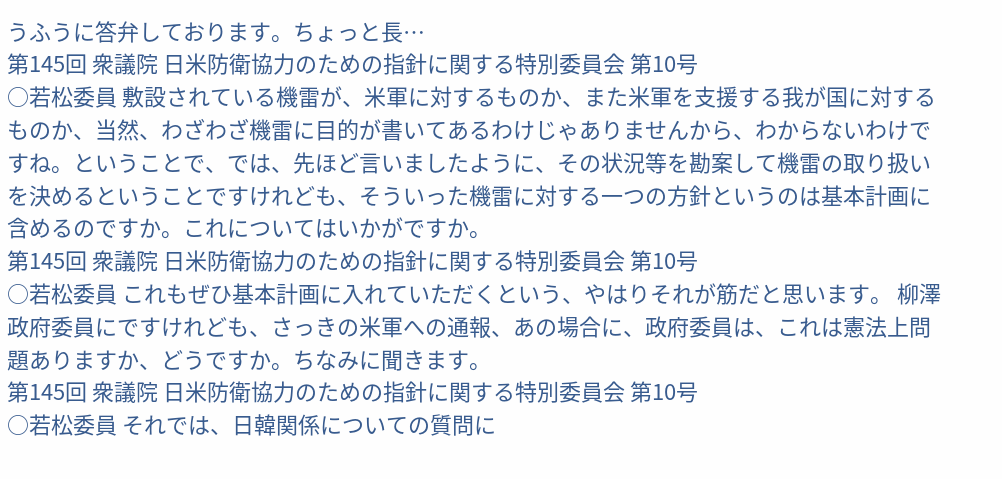うふうに答弁しております。ちょっと長…
第145回 衆議院 日米防衛協力のための指針に関する特別委員会 第10号
○若松委員 敷設されている機雷が、米軍に対するものか、また米軍を支援する我が国に対するものか、当然、わざわざ機雷に目的が書いてあるわけじゃありませんから、わからないわけですね。ということで、では、先ほど言いましたように、その状況等を勘案して機雷の取り扱いを決めるということですけれども、そういった機雷に対する一つの方針というのは基本計画に含めるのですか。これについてはいかがですか。
第145回 衆議院 日米防衛協力のための指針に関する特別委員会 第10号
○若松委員 これもぜひ基本計画に入れていただくという、やはりそれが筋だと思います。 柳澤政府委員にですけれども、さっきの米軍への通報、あの場合に、政府委員は、これは憲法上問題ありますか、どうですか。ちなみに聞きます。
第145回 衆議院 日米防衛協力のための指針に関する特別委員会 第10号
○若松委員 それでは、日韓関係についての質問に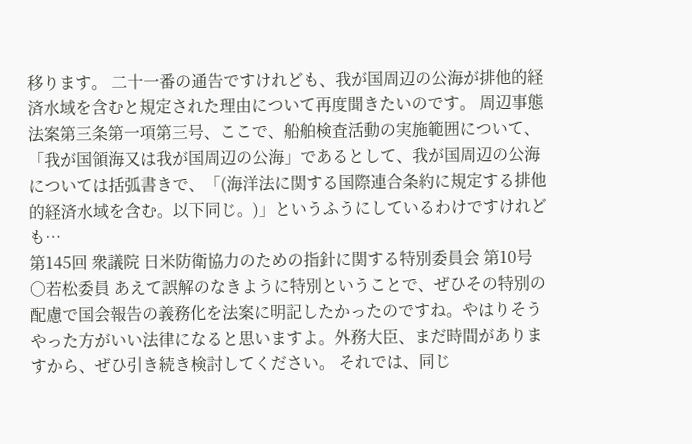移ります。 二十一番の通告ですけれども、我が国周辺の公海が排他的経済水域を含むと規定された理由について再度聞きたいのです。 周辺事態法案第三条第一項第三号、ここで、船舶検査活動の実施範囲について、「我が国領海又は我が国周辺の公海」であるとして、我が国周辺の公海については括弧書きで、「(海洋法に関する国際連合条約に規定する排他的経済水域を含む。以下同じ。)」というふうにしているわけですけれども…
第145回 衆議院 日米防衛協力のための指針に関する特別委員会 第10号
○若松委員 あえて誤解のなきように特別ということで、ぜひその特別の配慮で国会報告の義務化を法案に明記したかったのですね。やはりそうやった方がいい法律になると思いますよ。外務大臣、まだ時間がありますから、ぜひ引き続き検討してください。 それでは、同じ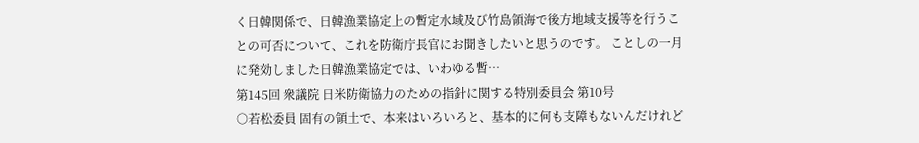く日韓関係で、日韓漁業協定上の暫定水域及び竹島領海で後方地域支援等を行うことの可否について、これを防衛庁長官にお聞きしたいと思うのです。 ことしの一月に発効しました日韓漁業協定では、いわゆる暫…
第145回 衆議院 日米防衛協力のための指針に関する特別委員会 第10号
○若松委員 固有の領土で、本来はいろいろと、基本的に何も支障もないんだけれど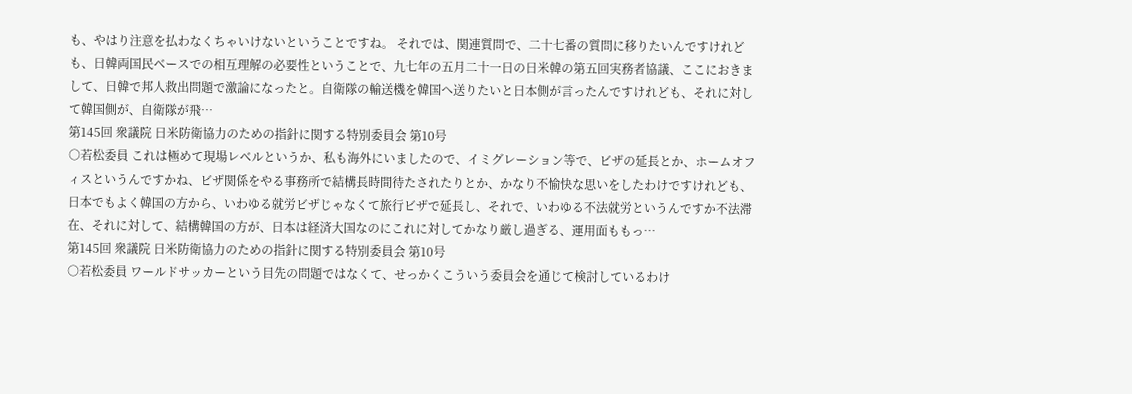も、やはり注意を払わなくちゃいけないということですね。 それでは、関連質問で、二十七番の質問に移りたいんですけれども、日韓両国民ベースでの相互理解の必要性ということで、九七年の五月二十一日の日米韓の第五回実務者協議、ここにおきまして、日韓で邦人救出問題で激論になったと。自衛隊の輸送機を韓国へ送りたいと日本側が言ったんですけれども、それに対して韓国側が、自衛隊が飛…
第145回 衆議院 日米防衛協力のための指針に関する特別委員会 第10号
○若松委員 これは極めて現場レベルというか、私も海外にいましたので、イミグレーション等で、ビザの延長とか、ホームオフィスというんですかね、ビザ関係をやる事務所で結構長時間待たされたりとか、かなり不愉快な思いをしたわけですけれども、日本でもよく韓国の方から、いわゆる就労ビザじゃなくて旅行ビザで延長し、それで、いわゆる不法就労というんですか不法滞在、それに対して、結構韓国の方が、日本は経済大国なのにこれに対してかなり厳し過ぎる、運用面ももっ…
第145回 衆議院 日米防衛協力のための指針に関する特別委員会 第10号
○若松委員 ワールドサッカーという目先の問題ではなくて、せっかくこういう委員会を通じて検討しているわけ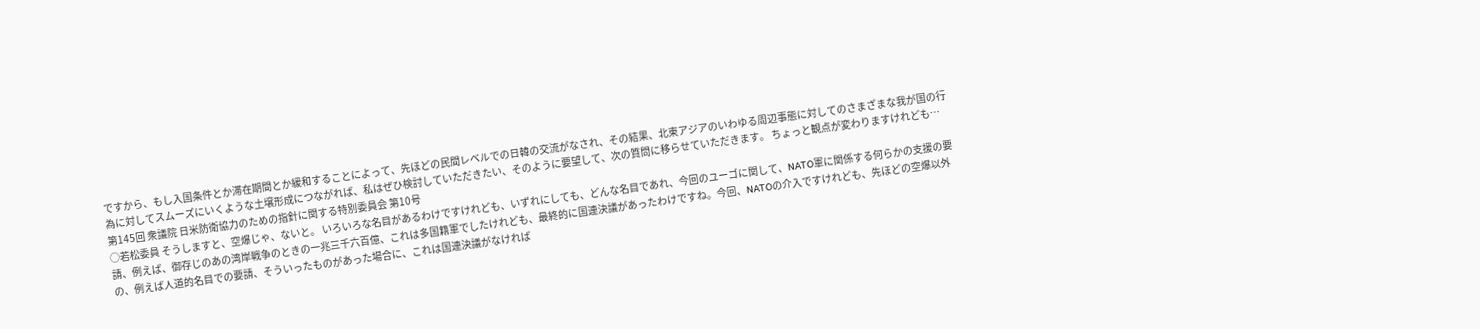ですから、もし入国条件とか滞在期間とか緩和することによって、先ほどの民間レベルでの日韓の交流がなされ、その結果、北東アジアのいわゆる周辺事態に対してのさまざまな我が国の行為に対してスムーズにいくような土壌形成につながれば、私はぜひ検討していただきたい、そのように要望して、次の質問に移らせていただきます。 ちょっと観点が変わりますけれども…
第145回 衆議院 日米防衛協力のための指針に関する特別委員会 第10号
○若松委員 そうしますと、空爆じゃ、ないと。 いろいろな名目があるわけですけれども、いずれにしても、どんな名目であれ、今回のユーゴに関して、NATO軍に関係する何らかの支援の要請、例えば、御存じのあの湾岸戦争のときの一兆三千六百億、これは多国籍軍でしたけれども、最終的に国連決議があったわけですね。今回、NATOの介入ですけれども、先ほどの空爆以外の、例えば人道的名目での要請、そういったものがあった場合に、これは国連決議がなければ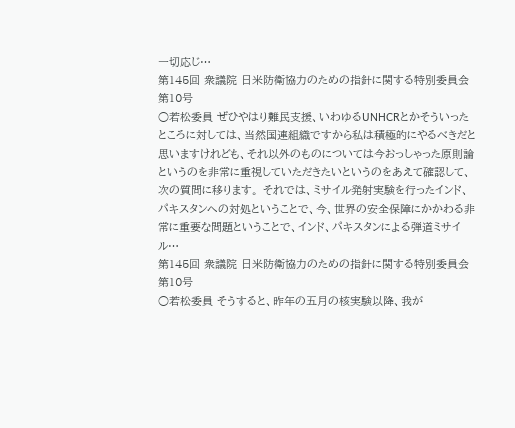一切応じ…
第145回 衆議院 日米防衛協力のための指針に関する特別委員会 第10号
○若松委員 ぜひやはり難民支援、いわゆるUNHCRとかそういったところに対しては、当然国連組織ですから私は積極的にやるべきだと思いますけれども、それ以外のものについては今おっしゃった原則論というのを非常に重視していただきたいというのをあえて確認して、次の質問に移ります。 それでは、ミサイル発射実験を行ったインド、パキスタンへの対処ということで、今、世界の安全保障にかかわる非常に重要な問題ということで、インド、パキスタンによる弾道ミサイル…
第145回 衆議院 日米防衛協力のための指針に関する特別委員会 第10号
○若松委員 そうすると、昨年の五月の核実験以降、我が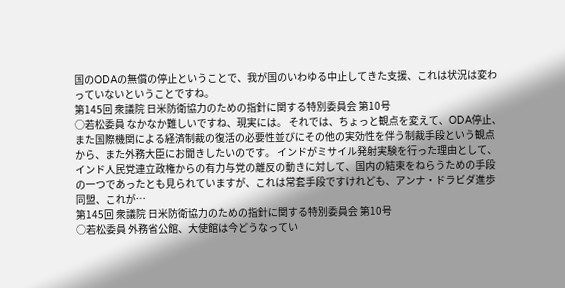国のODAの無償の停止ということで、我が国のいわゆる中止してきた支援、これは状況は変わっていないということですね。
第145回 衆議院 日米防衛協力のための指針に関する特別委員会 第10号
○若松委員 なかなか難しいですね、現実には。 それでは、ちょっと観点を変えて、ODA停止、また国際機関による経済制裁の復活の必要性並びにその他の実効性を伴う制裁手段という観点から、また外務大臣にお聞きしたいのです。 インドがミサイル発射実験を行った理由として、インド人民党連立政権からの有力与党の離反の動きに対して、国内の結束をねらうための手段の一つであったとも見られていますが、これは常套手段ですけれども、アンナ・ドラビダ進歩同盟、これが…
第145回 衆議院 日米防衛協力のための指針に関する特別委員会 第10号
○若松委員 外務省公館、大使館は今どうなってい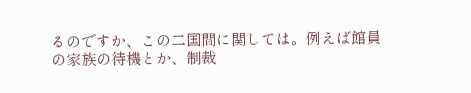るのですか、この二国間に関しては。例えば館員の家族の待機とか、制裁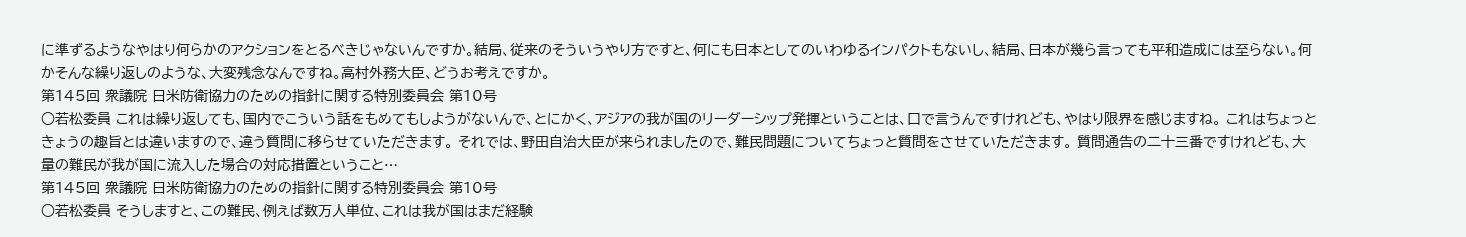に準ずるようなやはり何らかのアクションをとるべきじゃないんですか。結局、従来のそういうやり方ですと、何にも日本としてのいわゆるインパクトもないし、結局、日本が幾ら言っても平和造成には至らない。何かそんな繰り返しのような、大変残念なんですね。高村外務大臣、どうお考えですか。
第145回 衆議院 日米防衛協力のための指針に関する特別委員会 第10号
○若松委員 これは繰り返しても、国内でこういう話をもめてもしようがないんで、とにかく、アジアの我が国のリーダーシップ発揮ということは、口で言うんですけれども、やはり限界を感じますね。 これはちょっときょうの趣旨とは違いますので、違う質問に移らせていただきます。 それでは、野田自治大臣が来られましたので、難民問題についてちょっと質問をさせていただきます。 質問通告の二十三番ですけれども、大量の難民が我が国に流入した場合の対応措置ということ…
第145回 衆議院 日米防衛協力のための指針に関する特別委員会 第10号
○若松委員 そうしますと、この難民、例えば数万人単位、これは我が国はまだ経験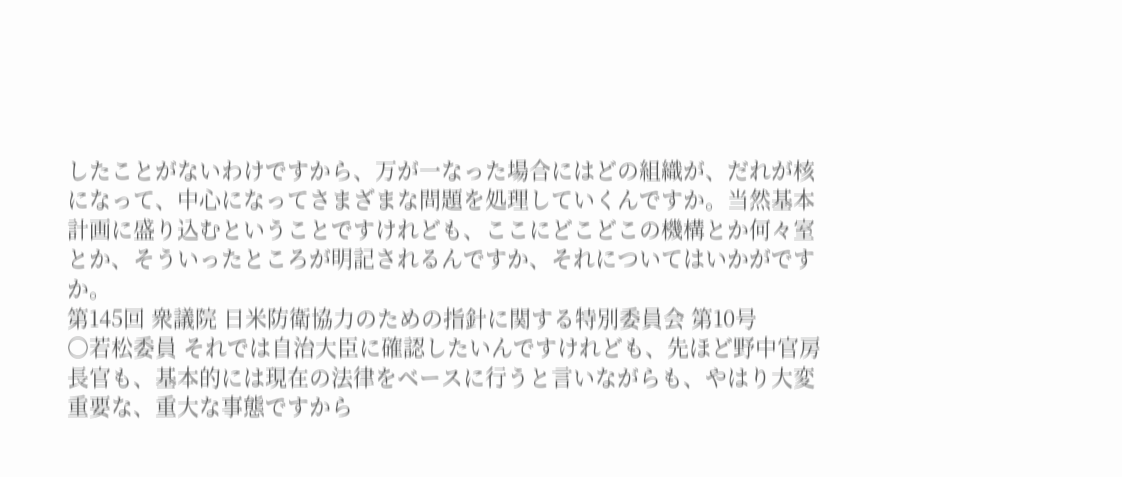したことがないわけですから、万が一なった場合にはどの組織が、だれが核になって、中心になってさまざまな問題を処理していくんですか。当然基本計画に盛り込むということですけれども、ここにどこどこの機構とか何々室とか、そういったところが明記されるんですか、それについてはいかがですか。
第145回 衆議院 日米防衛協力のための指針に関する特別委員会 第10号
○若松委員 それでは自治大臣に確認したいんですけれども、先ほど野中官房長官も、基本的には現在の法律をベースに行うと言いながらも、やはり大変重要な、重大な事態ですから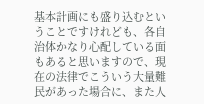基本計画にも盛り込むということですけれども、各自治体かなり心配している面もあると思いますので、現在の法律でこういう大量難民があった場合に、また人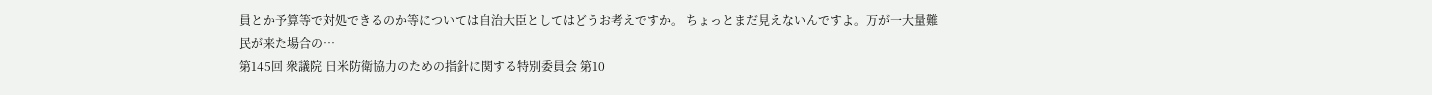員とか予算等で対処できるのか等については自治大臣としてはどうお考えですか。 ちょっとまだ見えないんですよ。万が一大量難民が来た場合の…
第145回 衆議院 日米防衛協力のための指針に関する特別委員会 第10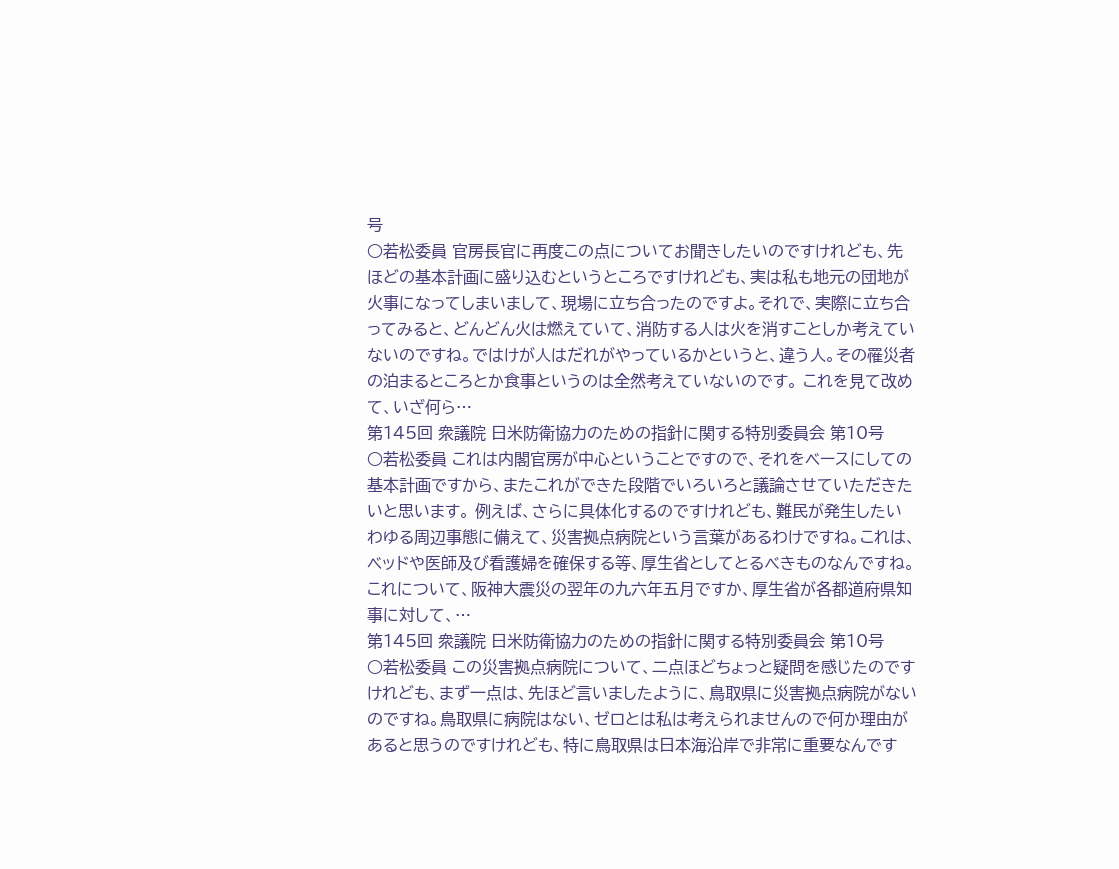号
○若松委員 官房長官に再度この点についてお聞きしたいのですけれども、先ほどの基本計画に盛り込むというところですけれども、実は私も地元の団地が火事になってしまいまして、現場に立ち合ったのですよ。それで、実際に立ち合ってみると、どんどん火は燃えていて、消防する人は火を消すことしか考えていないのですね。ではけが人はだれがやっているかというと、違う人。その罹災者の泊まるところとか食事というのは全然考えていないのです。 これを見て改めて、いざ何ら…
第145回 衆議院 日米防衛協力のための指針に関する特別委員会 第10号
○若松委員 これは内閣官房が中心ということですので、それをベースにしての基本計画ですから、またこれができた段階でいろいろと議論させていただきたいと思います。 例えば、さらに具体化するのですけれども、難民が発生したいわゆる周辺事態に備えて、災害拠点病院という言葉があるわけですね。これは、ベッドや医師及び看護婦を確保する等、厚生省としてとるべきものなんですね。これについて、阪神大震災の翌年の九六年五月ですか、厚生省が各都道府県知事に対して、…
第145回 衆議院 日米防衛協力のための指針に関する特別委員会 第10号
○若松委員 この災害拠点病院について、二点ほどちょっと疑問を感じたのですけれども、まず一点は、先ほど言いましたように、鳥取県に災害拠点病院がないのですね。鳥取県に病院はない、ゼロとは私は考えられませんので何か理由があると思うのですけれども、特に鳥取県は日本海沿岸で非常に重要なんです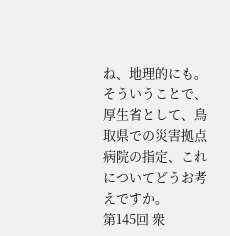ね、地理的にも。そういうことで、厚生省として、鳥取県での災害拠点病院の指定、これについてどうお考えですか。
第145回 衆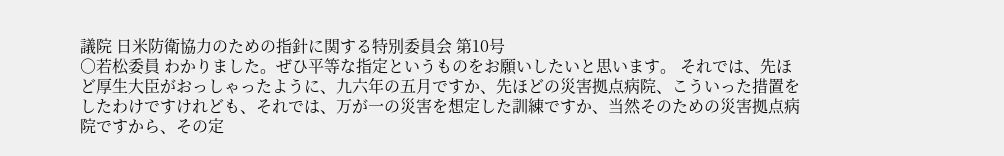議院 日米防衛協力のための指針に関する特別委員会 第10号
○若松委員 わかりました。ぜひ平等な指定というものをお願いしたいと思います。 それでは、先ほど厚生大臣がおっしゃったように、九六年の五月ですか、先ほどの災害拠点病院、こういった措置をしたわけですけれども、それでは、万が一の災害を想定した訓練ですか、当然そのための災害拠点病院ですから、その定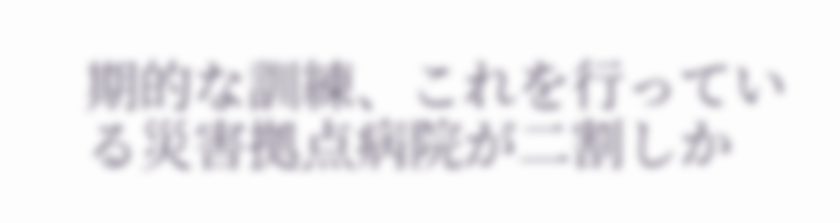期的な訓練、これを行っている災害拠点病院が二割しか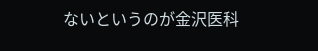ないというのが金沢医科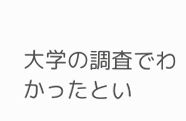大学の調査でわかったとい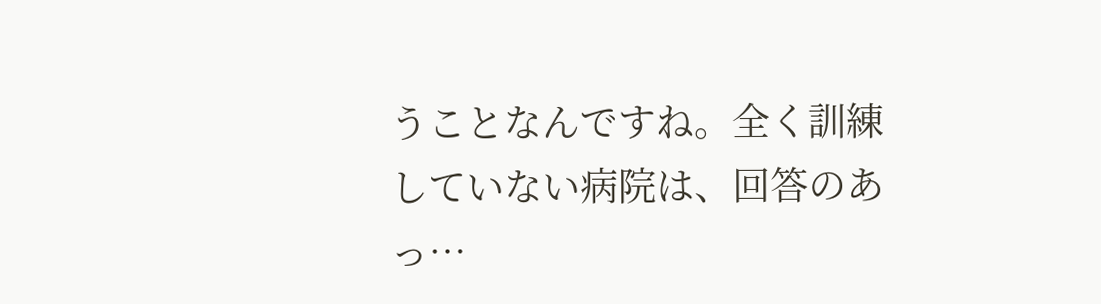うことなんですね。全く訓練していない病院は、回答のあっ…